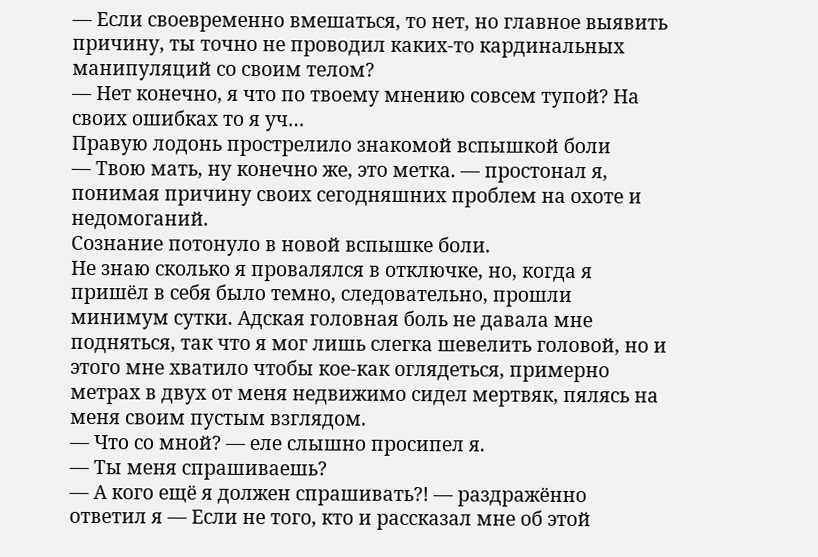— Если своевременно вмешаться, то нет, но главное выявить причину, ты точно не проводил каких-то кардинальных манипуляций со своим телом?
— Нет конечно, я что по твоему мнению совсем тупой? На своих ошибках то я уч…
Правую лодонь прострелило знакомой вспышкой боли
— Твою мать, ну конечно же, это метка. — простонал я, понимая причину своих сегодняшних проблем на охоте и недомоганий.
Сознание потонуло в новой вспышке боли.
Не знаю сколько я провалялся в отключке, но, когда я пришёл в себя было темно, следовательно, прошли минимум сутки. Адская головная боль не давала мне подняться, так что я мог лишь слегка шевелить головой, но и этого мне хватило чтобы кое-как оглядеться, примерно метрах в двух от меня недвижимо сидел мертвяк, пялясь на меня своим пустым взглядом.
— Что со мной? — еле слышно просипел я.
— Ты меня спрашиваешь?
— А кого ещё я должен спрашивать?! — раздражённо ответил я — Если не того, кто и рассказал мне об этой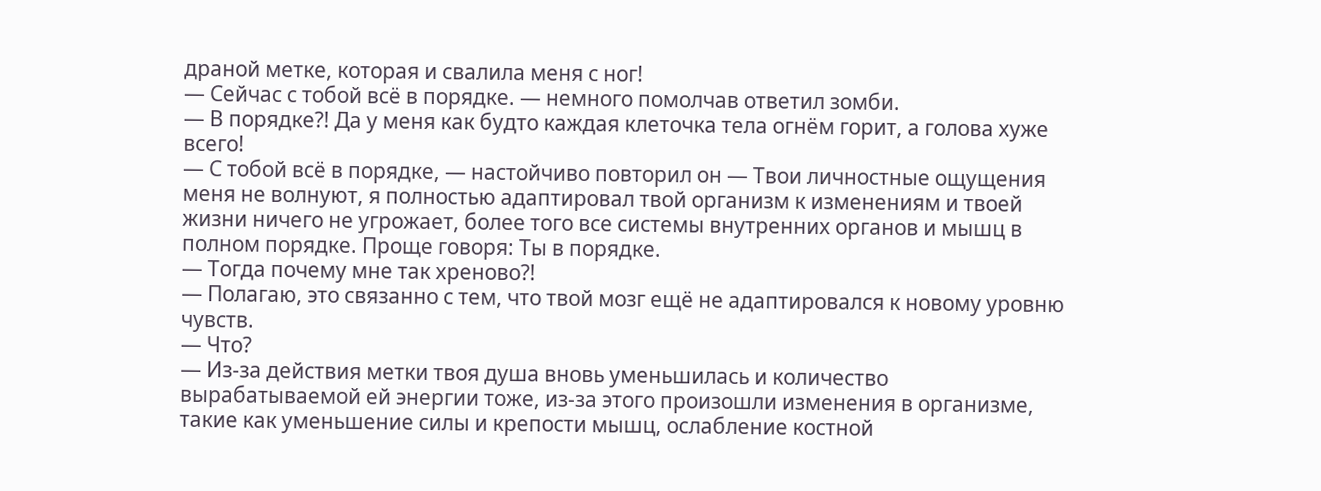драной метке, которая и свалила меня с ног!
— Сейчас с тобой всё в порядке. — немного помолчав ответил зомби.
— В порядке?! Да у меня как будто каждая клеточка тела огнём горит, а голова хуже всего!
— С тобой всё в порядке, — настойчиво повторил он — Твои личностные ощущения меня не волнуют, я полностью адаптировал твой организм к изменениям и твоей жизни ничего не угрожает, более того все системы внутренних органов и мышц в полном порядке. Проще говоря: Ты в порядке.
— Тогда почему мне так хреново?!
— Полагаю, это связанно с тем, что твой мозг ещё не адаптировался к новому уровню чувств.
— Что?
— Из-за действия метки твоя душа вновь уменьшилась и количество вырабатываемой ей энергии тоже, из-за этого произошли изменения в организме, такие как уменьшение силы и крепости мышц, ослабление костной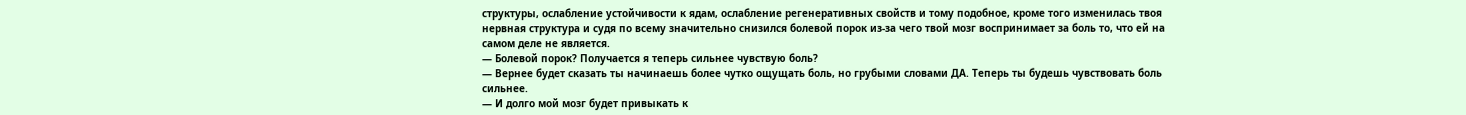структуры, ослабление устойчивости к ядам, ослабление регенеративных свойств и тому подобное, кроме того изменилась твоя нервная структура и судя по всему значительно снизился болевой порок из-за чего твой мозг воспринимает за боль то, что ей на самом деле не является.
— Болевой порок? Получается я теперь сильнее чувствую боль?
— Вернее будет сказать ты начинаешь более чутко ощущать боль, но грубыми словами ДА. Теперь ты будешь чувствовать боль сильнее.
— И долго мой мозг будет привыкать к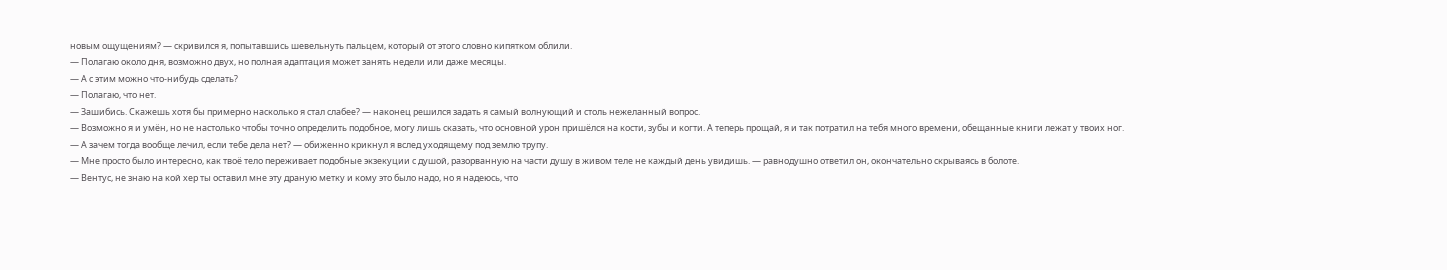новым ощущениям? — скривился я, попытавшись шевельнуть пальцем, который от этого словно кипятком облили.
— Полагаю около дня, возможно двух, но полная адаптация может занять недели или даже месяцы.
— А с этим можно что-нибудь сделать?
— Полагаю, что нет.
— Зашибись. Скажешь хотя бы примерно насколько я стал слабее? — наконец решился задать я самый волнующий и столь нежеланный вопрос.
— Возможно я и умён, но не настолько чтобы точно определить подобное, могу лишь сказать, что основной урон пришёлся на кости, зубы и когти. А теперь прощай, я и так потратил на тебя много времени, обещанные книги лежат у твоих ног.
— А зачем тогда вообще лечил, если тебе дела нет? — обиженно крикнул я вслед уходящему под землю трупу.
— Мне просто было интересно, как твоё тело переживает подобные экзекуции с душой, разорванную на части душу в живом теле не каждый день увидишь. — равнодушно ответил он, окончательно скрываясь в болоте.
— Вентус, не знаю на кой хер ты оставил мне эту драную метку и кому это было надо, но я надеюсь, что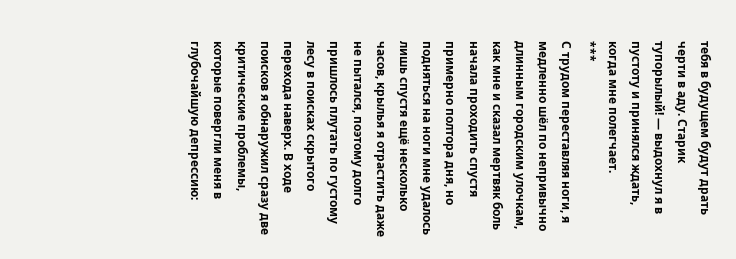тебя в будущем будут драть черти в аду. Старик тупорылый! — выдохнул я в пустоту и принялся ждать, когда мне полегчает.
***
С трудом переставляя ноги, я медленно шёл по непривычно длинным городским улочкам, как мне и сказал мертвяк боль начала проходить спустя примерно полтора дня, но подняться на ноги мне удалось лишь спустя ещё несколько часов, крылья я отрастить даже не пытался, поэтому долго пришлось плутать по густому лесу в поисках скрытого перехода наверх. В ходе поисков я обнаружил сразу две критические проблемы, которые повергли меня в глубочайшую депрессию: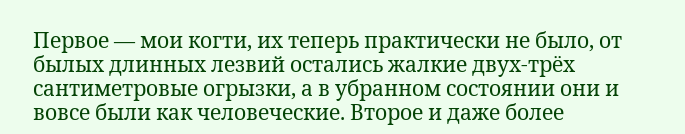Первое — мои когти, их теперь практически не было, от былых длинных лезвий остались жалкие двух-трёх сантиметровые огрызки, а в убранном состоянии они и вовсе были как человеческие. Второе и даже более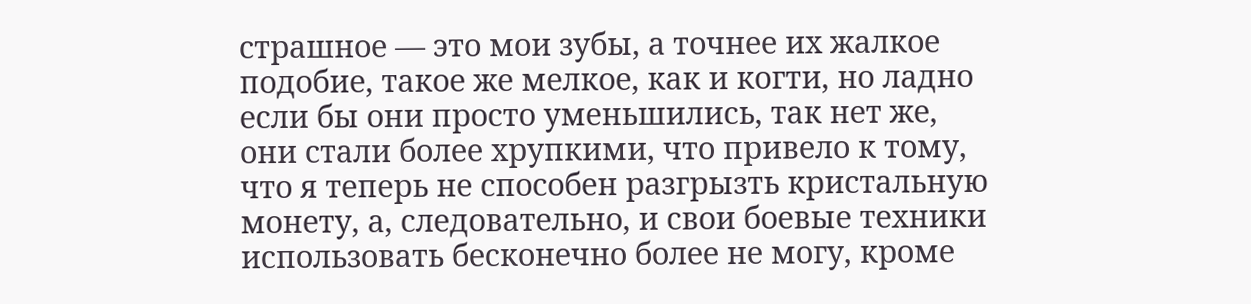страшное — это мои зубы, а точнее их жалкое подобие, такое же мелкое, как и когти, но ладно если бы они просто уменьшились, так нет же, они стали более хрупкими, что привело к тому, что я теперь не способен разгрызть кристальную монету, а, следовательно, и свои боевые техники использовать бесконечно более не могу, кроме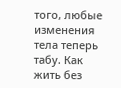того, любые изменения тела теперь табу. Как жить без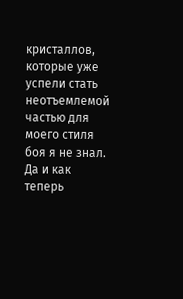кристаллов, которые уже успели стать неотъемлемой частью для моего стиля боя я не знал. Да и как теперь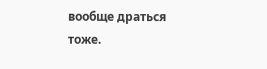вообще драться тоже.